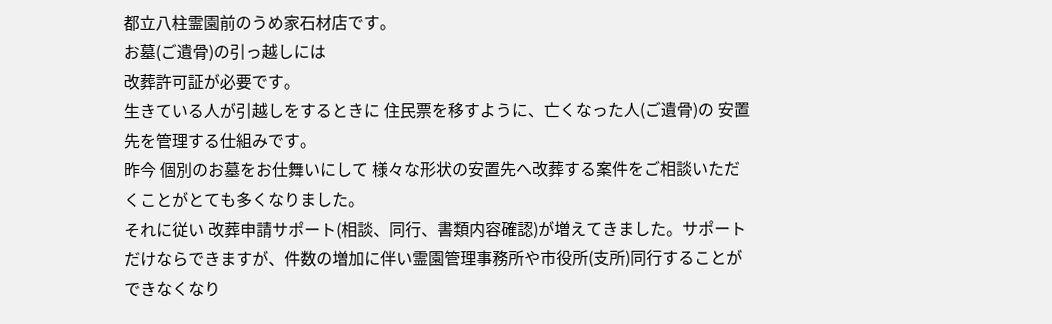都立八柱霊園前のうめ家石材店です。
お墓(ご遺骨)の引っ越しには
改葬許可証が必要です。
生きている人が引越しをするときに 住民票を移すように、亡くなった人(ご遺骨)の 安置先を管理する仕組みです。
昨今 個別のお墓をお仕舞いにして 様々な形状の安置先へ改葬する案件をご相談いただくことがとても多くなりました。
それに従い 改葬申請サポート(相談、同行、書類内容確認)が増えてきました。サポートだけならできますが、件数の増加に伴い霊園管理事務所や市役所(支所)同行することができなくなり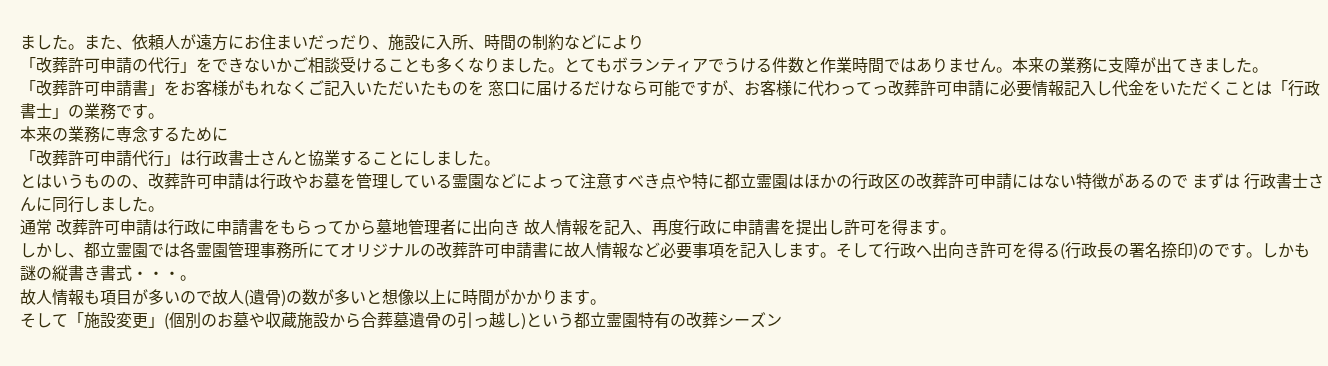ました。また、依頼人が遠方にお住まいだっだり、施設に入所、時間の制約などにより
「改葬許可申請の代行」をできないかご相談受けることも多くなりました。とてもボランティアでうける件数と作業時間ではありません。本来の業務に支障が出てきました。
「改葬許可申請書」をお客様がもれなくご記入いただいたものを 窓口に届けるだけなら可能ですが、お客様に代わってっ改葬許可申請に必要情報記入し代金をいただくことは「行政書士」の業務です。
本来の業務に専念するために
「改葬許可申請代行」は行政書士さんと協業することにしました。
とはいうものの、改葬許可申請は行政やお墓を管理している霊園などによって注意すべき点や特に都立霊園はほかの行政区の改葬許可申請にはない特徴があるので まずは 行政書士さんに同行しました。
通常 改葬許可申請は行政に申請書をもらってから墓地管理者に出向き 故人情報を記入、再度行政に申請書を提出し許可を得ます。
しかし、都立霊園では各霊園管理事務所にてオリジナルの改葬許可申請書に故人情報など必要事項を記入します。そして行政へ出向き許可を得る(行政長の署名捺印)のです。しかも謎の縦書き書式・・・。
故人情報も項目が多いので故人(遺骨)の数が多いと想像以上に時間がかかります。
そして「施設変更」(個別のお墓や収蔵施設から合葬墓遺骨の引っ越し)という都立霊園特有の改葬シーズン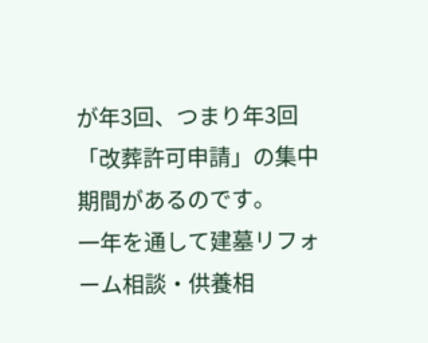が年3回、つまり年3回「改葬許可申請」の集中期間があるのです。
一年を通して建墓リフォーム相談・供養相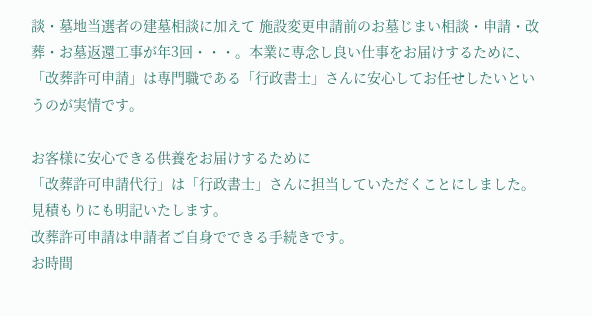談・墓地当選者の建墓相談に加えて 施設変更申請前のお墓じまい相談・申請・改葬・お墓返還工事が年3回・・・。本業に専念し良い仕事をお届けするために、「改葬許可申請」は専門職である「行政書士」さんに安心してお任せしたいというのが実情です。

お客様に安心できる供養をお届けするために
「改葬許可申請代行」は「行政書士」さんに担当していただくことにしました。
見積もりにも明記いたします。
改葬許可申請は申請者ご自身でできる手続きです。
お時間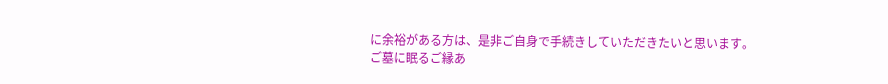に余裕がある方は、是非ご自身で手続きしていただきたいと思います。
ご墓に眠るご縁あ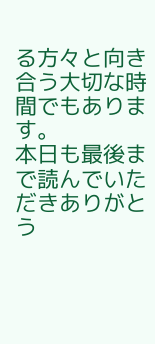る方々と向き合う大切な時間でもあります。
本日も最後まで読んでいただきありがとう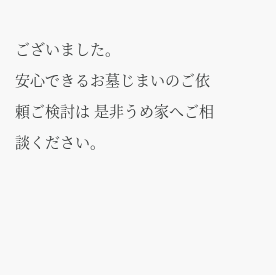ございました。
安心できるお墓じまいのご依頼ご検討は 是非うめ家へご相談ください。